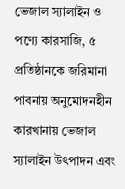ভেজাল স্যালাইন ও পণ্যে কারসাজি, ৫ প্রতিষ্ঠানকে জরিমানা
পাবনায় অনুমোদনহীন কারখানায় ভেজাল স্যালাইন উৎপাদন এবং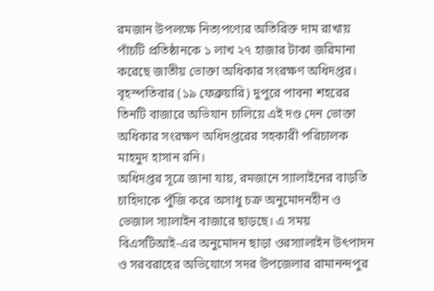রমজান উপলক্ষে নিত্যপণ্যের অতিরিক্ত দাম রাখায় পাঁচটি প্রতিষ্ঠানকে ১ লাখ ২৭ হাজার টাকা জরিমানা করেছে জাতীয় ভোক্তা অধিকার সংরক্ষণ অধিদপ্তর।
বৃহস্পতিবার (১৯ ফেব্রুয়ারি) দুপুরে পাবনা শহরের তিনটি বাজারে অভিযান চালিয়ে এই দণ্ড দেন ভোক্তা অধিকার সংরক্ষণ অধিদপ্তরের সহকারী পরিচালক মাহমুদ হাসান রনি।
অধিদপ্তর সূত্রে জানা যায়, রমজানে স্যালাইনের বাড়তি চাহিদাকে পুঁজি করে অসাধু চক্র অনুমোদনহীন ও ভেজাল স্যালাইন বাজারে ছাড়ছে। এ সময় বিএসটিআই-এর অনুমোদন ছাড়া ওরস্যালাইন উৎপাদন ও সরবরাহের অভিযোগে সদর উপজেলার রামানন্দপুর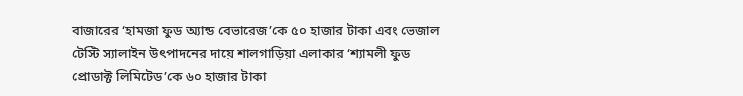বাজারের ‘হামজা ফুড অ্যান্ড বেভারেজ’কে ৫০ হাজার টাকা এবং ভেজাল টেস্টি স্যালাইন উৎপাদনের দায়ে শালগাড়িয়া এলাকার ‘শ্যামলী ফুড প্রোডাক্ট লিমিটেড’কে ৬০ হাজার টাকা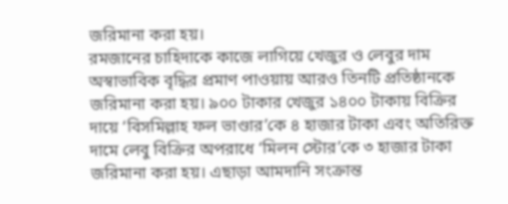জরিমানা করা হয়।
রমজানের চাহিদাকে কাজে লাগিয়ে খেজুর ও লেবুর দাম অস্বাভাবিক বৃদ্ধির প্রমাণ পাওয়ায় আরও তিনটি প্রতিষ্ঠানকে জরিমানা করা হয়। ৯০০ টাকার খেজুর ১৪০০ টাকায় বিক্রির দায়ে ‘বিসমিল্লাহ ফল ভাণ্ডার’কে ৪ হাজার টাকা এবং অতিরিক্ত দামে লেবু বিক্রির অপরাধে ‘মিলন স্টোর’কে ৩ হাজার টাকা জরিমানা করা হয়। এছাড়া আমদানি সংক্রান্ত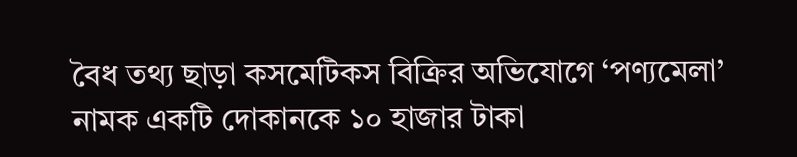বৈধ তথ্য ছাড়া কসমেটিকস বিক্রির অভিযোগে ‘পণ্যমেলা’ নামক একটি দোকানকে ১০ হাজার টাকা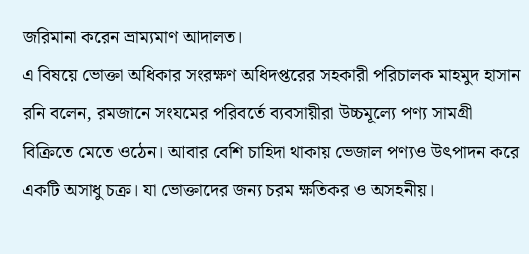জরিমানা করেন ভ্রাম্যমাণ আদালত।
এ বিষয়ে ভোক্তা অধিকার সংরক্ষণ অধিদপ্তরের সহকারী পরিচালক মাহমুদ হাসান রনি বলেন, রমজানে সংযমের পরিবর্তে ব্যবসায়ীরা উচ্চমূল্যে পণ্য সামগ্রী বিক্রিতে মেতে ওঠেন। আবার বেশি চাহিদা থাকায় ভেজাল পণ্যও উৎপাদন করে একটি অসাধু চক্র। যা ভোক্তাদের জন্য চরম ক্ষতিকর ও অসহনীয়।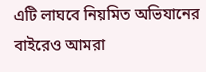এটি লাঘবে নিয়মিত অভিযানের বাইরেও আমরা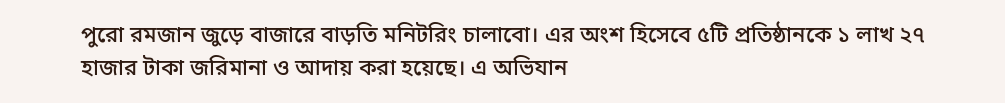পুরো রমজান জুড়ে বাজারে বাড়তি মনিটরিং চালাবো। এর অংশ হিসেবে ৫টি প্রতিষ্ঠানকে ১ লাখ ২৭ হাজার টাকা জরিমানা ও আদায় করা হয়েছে। এ অভিযান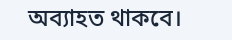অব্যাহত থাকবে।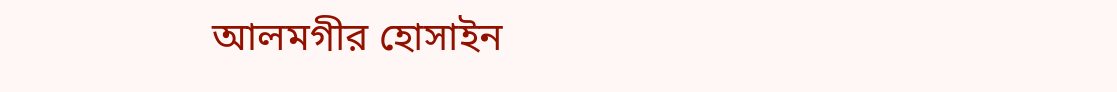আলমগীর হোসাইন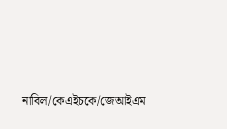নাবিল/কেএইচকে/জেআইএম